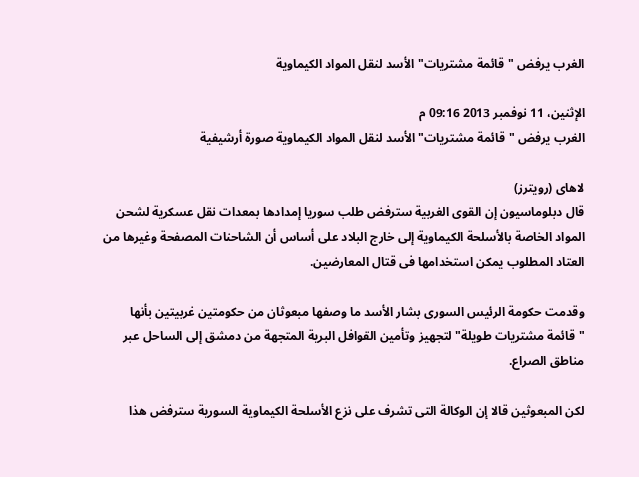الغرب يرفض "قائمة مشتريات" الأسد لنقل المواد الكيماوية

الإثنين، 11 نوفمبر 2013 09:16 م
الغرب يرفض "قائمة مشتريات" الأسد لنقل المواد الكيماوية صورة أرشيفية

لاهاى (رويترز)
قال دبلوماسيون إن القوى الغربية سترفض طلب سوريا إمدادها بمعدات نقل عسكرية لشحن المواد الخاصة بالأسلحة الكيماوية إلى خارج البلاد على أساس أن الشاحنات المصفحة وغيرها من العتاد المطلوب يمكن استخدامها فى قتال المعارضين.

وقدمت حكومة الرئيس السورى بشار الأسد ما وصفها مبعوثان من حكومتين غربيتين بأنها "قائمة مشتريات طويلة" لتجهيز وتأمين القوافل البرية المتجهة من دمشق إلى الساحل عبر مناطق الصراع.

لكن المبعوثين قالا إن الوكالة التى تشرف على نزع الأسلحة الكيماوية السورية سترفض هذا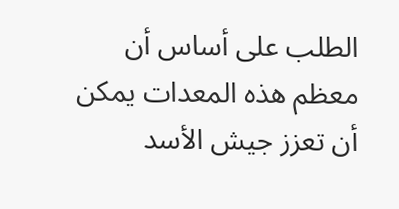الطلب على أساس أن معظم هذه المعدات يمكن أن تعزز جيش الأسد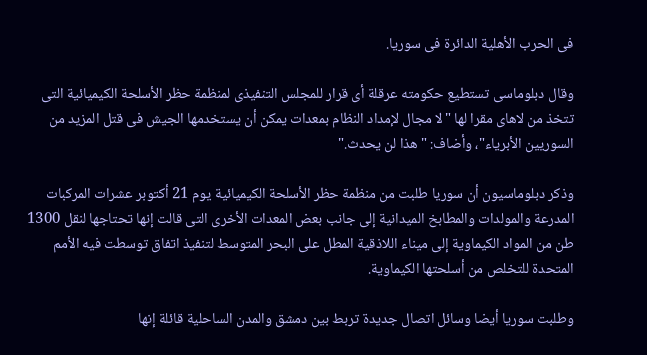فى الحرب الأهلية الدائرة فى سوريا.

وقال دبلوماسى تستطيع حكومته عرقلة أى قرار للمجلس التنفيذى لمنظمة حظر الأسلحة الكيميائية التى تتخذ من لاهاى مقرا لها "لا مجال لإمداد النظام بمعدات يمكن أن يستخدمها الجيش فى قتل المزيد من السوريين الأبرياء"، وأضاف: "هذا لن يحدث."

وذكر دبلوماسيون أن سوريا طلبت من منظمة حظر الأسلحة الكيميائية يوم 21 أكتوبر عشرات المركبات المدرعة والمولدات والمطابخ الميدانية إلى جانب بعض المعدات الأخرى التى قالت إنها تحتاجها لنقل 1300 طن من المواد الكيماوية إلى ميناء اللاذقية المطل على البحر المتوسط لتنفيذ اتفاق توسطت فيه الأمم المتحدة للتخلص من أسلحتها الكيماوية.

وطلبت سوريا أيضا وسائل اتصال جديدة تربط بين دمشق والمدن الساحلية قائلة إنها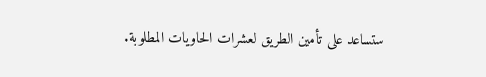ستساعد على تأمين الطريق لعشرات الحاويات المطلوبة.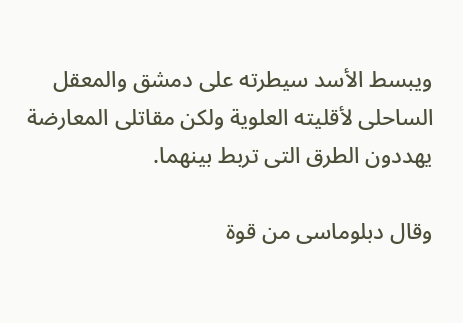ويبسط الأسد سيطرته على دمشق والمعقل الساحلى لأقليته العلوية ولكن مقاتلى المعارضة يهددون الطرق التى تربط بينهما.

وقال دبلوماسى من قوة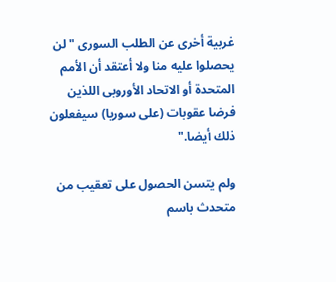غربية أخرى عن الطلب السورى "لن يحصلوا عليه منا ولا أعتقد أن الأمم المتحدة أو الاتحاد الأوروبى اللذين فرضا عقوبات (على سوريا) سيفعلون ذلك أيضا."

ولم يتسن الحصول على تعقيب من متحدث باسم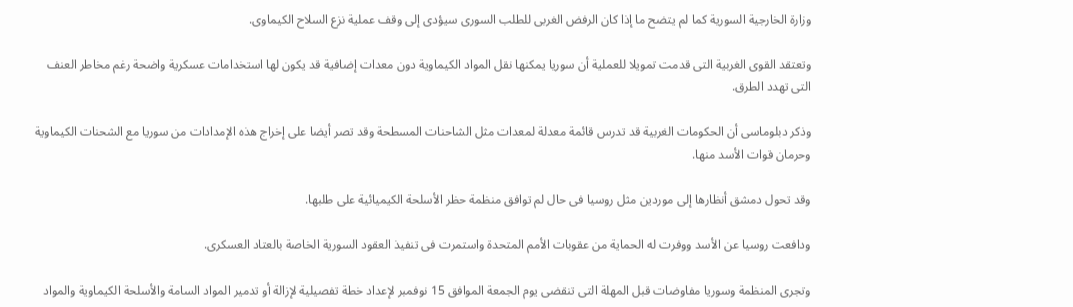وزارة الخارجية السورية كما لم يتضح ما إذا كان الرفض الغربى للطلب السورى سيؤدى إلى وقف عملية نزع السلاح الكيماوى.

وتعتقد القوى الغربية التى قدمت تمويلا للعملية أن سوريا يمكنها نقل المواد الكيماوية دون معدات إضافية قد يكون لها استخدامات عسكرية واضحة رغم مخاطر العنف التى تهدد الطرق.

وذكر دبلوماسى أن الحكومات الغربية قد تدرس قائمة معدلة لمعدات مثل الشاحنات المسطحة وقد تصر أيضا على إخراج هذه الإمدادات من سوريا مع الشحنات الكيماوية وحرمان قوات الأسد منها.

وقد تحول دمشق أنظارها إلى موردين مثل روسيا فى حال لم توافق منظمة حظر الأسلحة الكيميائية على طلبها.

ودافعت روسيا عن الأسد ووفرت له الحماية من عقوبات الأمم المتحدة واستمرت فى تنفيذ العقود السورية الخاصة بالعتاد العسكرى.

وتجرى المنظمة وسوريا مفاوضات قبل المهلة التى تنقضى يوم الجمعة الموافق 15 نوفمبر لإعداد خطة تفصيلية لإزالة أو تدمير المواد السامة والأسلحة الكيماوية والمواد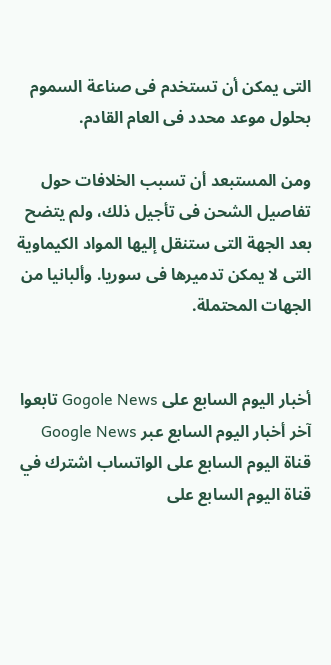التى يمكن أن تستخدم فى صناعة السموم بحلول موعد محدد فى العام القادم.

ومن المستبعد أن تسبب الخلافات حول تفاصيل الشحن فى تأجيل ذلك، ولم يتضح بعد الجهة التى ستنقل إليها المواد الكيماوية التى لا يمكن تدميرها فى سوريا. وألبانيا من الجهات المحتملة.


أخبار اليوم السابع على Gogole News تابعوا آخر أخبار اليوم السابع عبر Google News
قناة اليوم السابع على الواتساب اشترك في قناة اليوم السابع على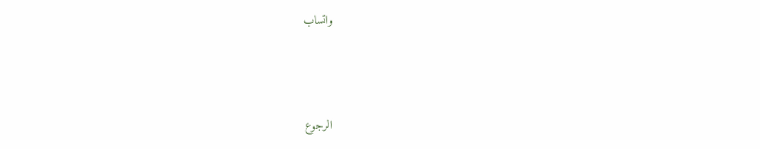واتساب



الرجوع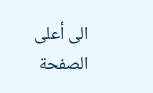الى أعلى الصفحة